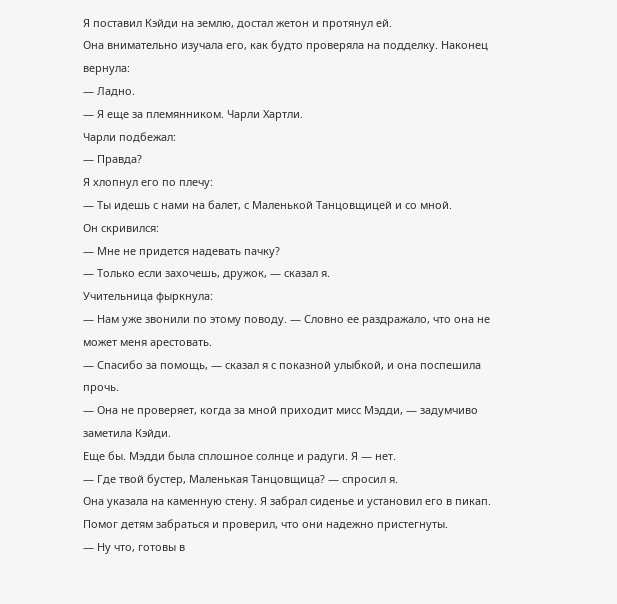Я поставил Кэйди на землю, достал жетон и протянул ей.
Она внимательно изучала его, как будто проверяла на подделку. Наконец вернула:
— Ладно.
— Я еще за племянником. Чарли Хартли.
Чарли подбежал:
— Правда?
Я хлопнул его по плечу:
— Ты идешь с нами на балет, с Маленькой Танцовщицей и со мной.
Он скривился:
— Мне не придется надевать пачку?
— Только если захочешь, дружок, — сказал я.
Учительница фыркнула:
— Нам уже звонили по этому поводу. — Словно ее раздражало, что она не может меня арестовать.
— Спасибо за помощь, — сказал я с показной улыбкой, и она поспешила прочь.
— Она не проверяет, когда за мной приходит мисс Мэдди, — задумчиво заметила Кэйди.
Еще бы. Мэдди была сплошное солнце и радуги. Я — нет.
— Где твой бустер, Маленькая Танцовщица? — спросил я.
Она указала на каменную стену. Я забрал сиденье и установил его в пикап. Помог детям забраться и проверил, что они надежно пристегнуты.
— Ну что, готовы в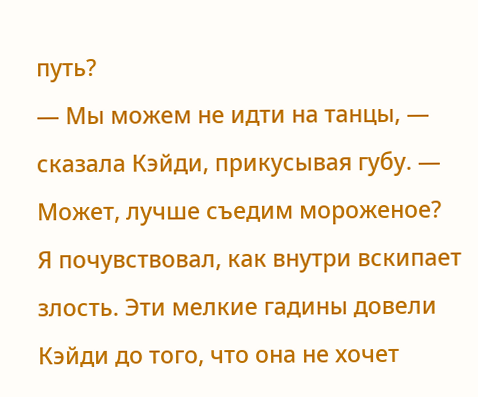путь?
— Мы можем не идти на танцы, — сказала Кэйди, прикусывая губу. — Может, лучше съедим мороженое?
Я почувствовал, как внутри вскипает злость. Эти мелкие гадины довели Кэйди до того, что она не хочет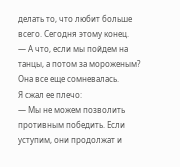делать то, что любит больше всего. Сегодня этому конец.
— А что, если мы пойдем на танцы, а потом за мороженым?
Она все еще сомневалась.
Я сжал ее плечо:
— Мы не можем позволить противным победить. Если уступим, они продолжат и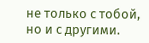не только с тобой, но и с другими.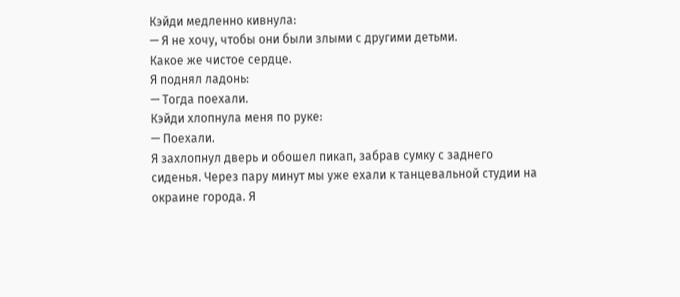Кэйди медленно кивнула:
— Я не хочу, чтобы они были злыми с другими детьми.
Какое же чистое сердце.
Я поднял ладонь:
— Тогда поехали.
Кэйди хлопнула меня по руке:
— Поехали.
Я захлопнул дверь и обошел пикап, забрав сумку с заднего сиденья. Через пару минут мы уже ехали к танцевальной студии на окраине города. Я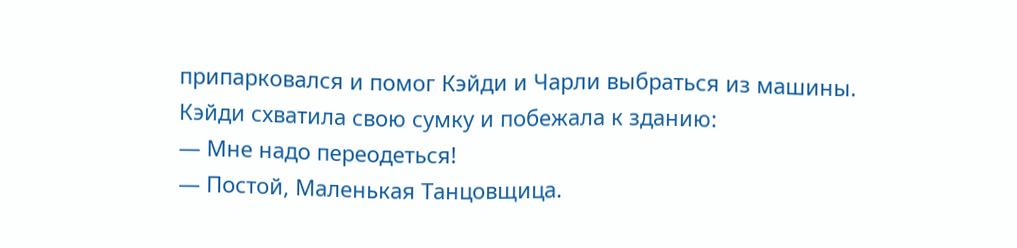припарковался и помог Кэйди и Чарли выбраться из машины.
Кэйди схватила свою сумку и побежала к зданию:
— Мне надо переодеться!
— Постой, Маленькая Танцовщица.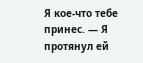Я кое-что тебе принес. — Я протянул ей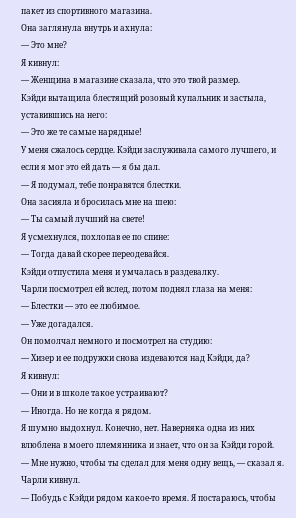пакет из спортивного магазина.
Она заглянула внутрь и ахнула:
— Это мне?
Я кивнул:
— Женщина в магазине сказала, что это твой размер.
Кэйди вытащила блестящий розовый купальник и застыла, уставившись на него:
— Это же те самые нарядные!
У меня сжалось сердце. Кэйди заслуживала самого лучшего, и если я мог это ей дать — я бы дал.
— Я подумал, тебе понравятся блестки.
Она засияла и бросилась мне на шею:
— Ты самый лучший на свете!
Я усмехнулся, похлопав ее по спине:
— Тогда давай скорее переодевайся.
Кэйди отпустила меня и умчалась в раздевалку.
Чарли посмотрел ей вслед, потом поднял глаза на меня:
— Блестки — это ее любимое.
— Уже догадался.
Он помолчал немного и посмотрел на студию:
— Хизер и ее подружки снова издеваются над Кэйди, да?
Я кивнул:
— Они и в школе такое устраивают?
— Иногда. Но не когда я рядом.
Я шумно выдохнул. Конечно, нет. Наверняка одна из них влюблена в моего племянника и знает, что он за Кэйди горой.
— Мне нужно, чтобы ты сделал для меня одну вещь, — сказал я.
Чарли кивнул.
— Побудь с Кэйди рядом какое-то время. Я постараюсь, чтобы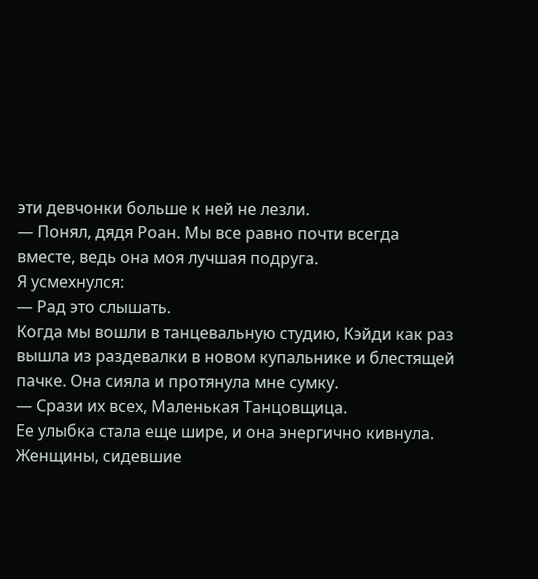эти девчонки больше к ней не лезли.
— Понял, дядя Роан. Мы все равно почти всегда вместе, ведь она моя лучшая подруга.
Я усмехнулся:
— Рад это слышать.
Когда мы вошли в танцевальную студию, Кэйди как раз вышла из раздевалки в новом купальнике и блестящей пачке. Она сияла и протянула мне сумку.
— Срази их всех, Маленькая Танцовщица.
Ее улыбка стала еще шире, и она энергично кивнула.
Женщины, сидевшие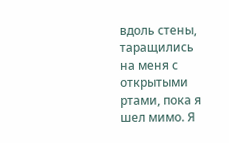вдоль стены, таращились на меня с открытыми ртами, пока я шел мимо. Я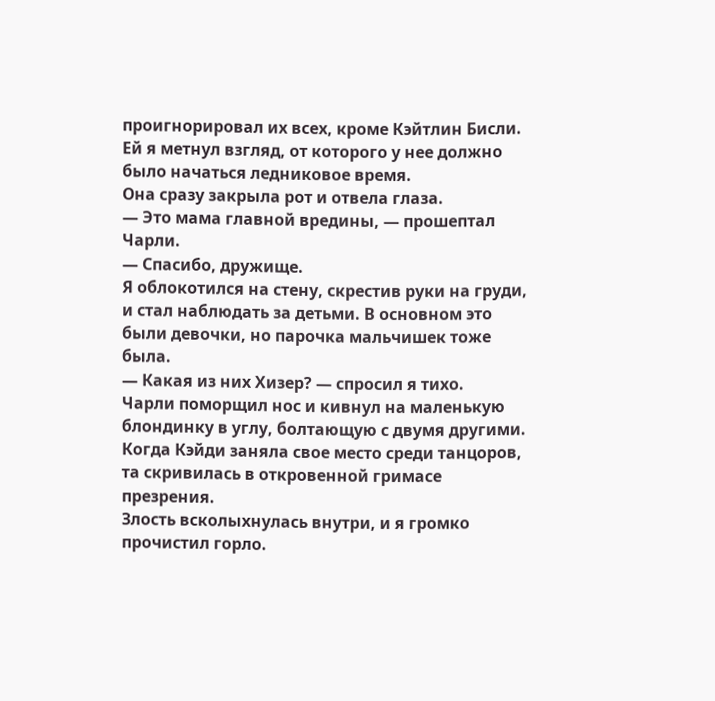проигнорировал их всех, кроме Кэйтлин Бисли. Ей я метнул взгляд, от которого у нее должно было начаться ледниковое время.
Она сразу закрыла рот и отвела глаза.
— Это мама главной вредины, — прошептал Чарли.
— Спасибо, дружище.
Я облокотился на стену, скрестив руки на груди, и стал наблюдать за детьми. В основном это были девочки, но парочка мальчишек тоже была.
— Какая из них Хизер? — спросил я тихо.
Чарли поморщил нос и кивнул на маленькую блондинку в углу, болтающую с двумя другими. Когда Кэйди заняла свое место среди танцоров, та скривилась в откровенной гримасе презрения.
Злость всколыхнулась внутри, и я громко прочистил горло.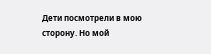Дети посмотрели в мою сторону. Но мой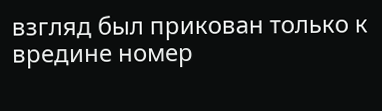взгляд был прикован только к вредине номер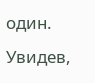один. Увидев,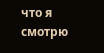что я смотрю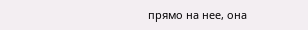прямо на нее, она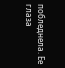побледнела. Ее глаза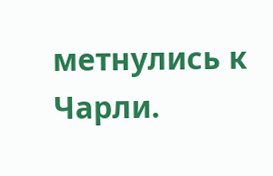метнулись к Чарли.